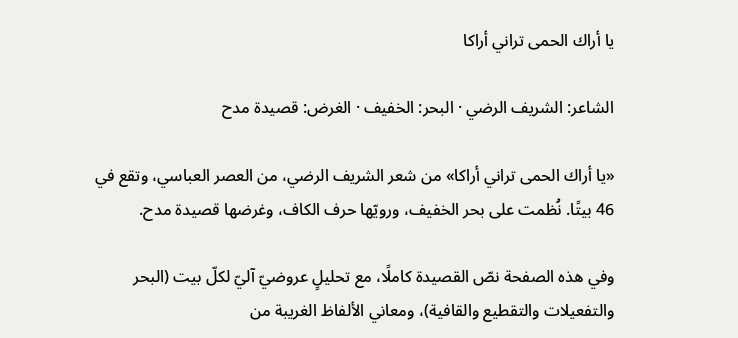يا أراك الحمى تراني أراكا

الشاعر: الشريف الرضي · البحر: الخفيف · الغرض: قصيدة مدح

«يا أراك الحمى تراني أراكا» من شعر الشريف الرضي، من العصر العباسي، وتقع في 46 بيتًا. نُظمت على بحر الخفيف، ورويّها حرف الكاف، وغرضها قصيدة مدح.

وفي هذه الصفحة نصّ القصيدة كاملًا، مع تحليلٍ عروضيّ آليّ لكلّ بيت (البحر والتفعيلات والتقطيع والقافية)، ومعاني الألفاظ الغريبة من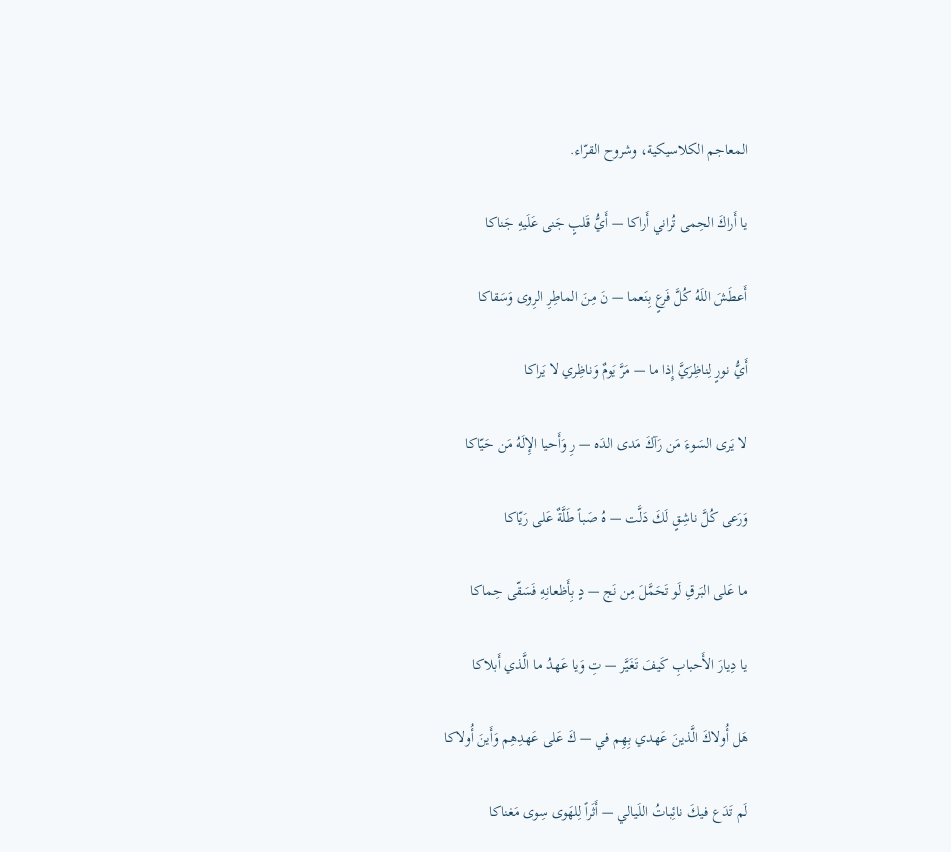المعاجم الكلاسيكية، وشروح القرّاء.

يا أَراكَ الحِمى تُراني أَراكا — أَيُّ قَلبٍ جَنى عَلَيهِ جَناكا

أَعطَشَ اللَهُ كُلَّ فَرعٍ بِنَعما — نَ مِنَ الماطِرِ الرِوى وَسَقاكا

أَيُّ نورٍ لِناظِرَيَّ إِذا ما — مَرَّ يَومٌ وَناظِري لا يَراكا

لا يَرى السَوءَ مَن رَآكَ مَدى الدَه — رِ وَأَحيا الإِلَهُ مَن حَيّاكا

وَرَعى كُلَّ ناشِقٍ لَكَ دَلَّت — هُ صَباً طَلَّةٌ عَلى رَيّاكا

ما عَلى البَرقِ لَو تَحَمَّلَ مِن نَج — دٍ بِأَظعانِهِ فَسَقّى حِماكا

يا دِيارَ الأَحبابِ كَيفَ تَغَيَّر — تِ وَيا عَهدُ ما الَّذي أَبلاكا

هَل أُولاكَ الَّذينَ عَهدي بِهِم في — كَ عَلى عَهدِهِم وَأَينَ أُولاكا

لَم تَدَع فيكَ نائِباتُ اللَيالي — أَثَراً لِلهَوى سِوى مَغناكا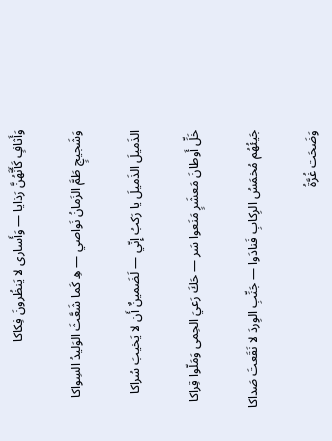وَأَثافٍ كَأَنَّهُنَّ رَذايا — وَأَسارى لا يَنظُرونَ فِكاكا

وَشَجيجٍ طَمَّ الزَمانُ نَواصي — هِ كَما شَعَّثَ الوَليدُ السِواكا

الذَميلَ الذَميلَ يا رَكبُ إِنّي — لَضَمينٌ أَن لا يَخيبَ سُراكا

خَلِّ أَوطانَ مَعشَرٍ مَنَعوا سَر — حَكَ رَعيَ الحِمى وَمَلّوا قِراكا

جَيئُهُم مُخمَسُ الرِكابِ فَنادَوا — جَنِّبِ الوِردَ لا نَقَعتَ صَداكا

وَضَحَت غُرَّةُ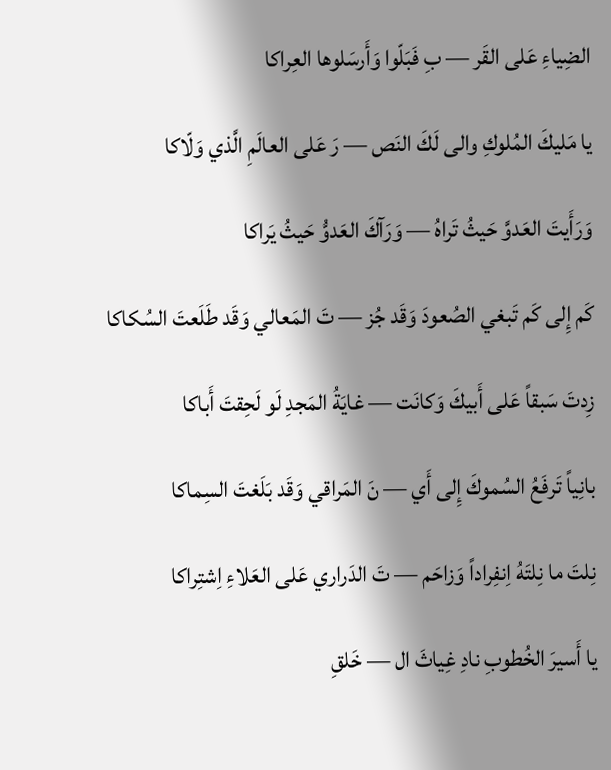الضِياءِ عَلى القَر — بِ فَبَلّوا وَأَرسَلوها العِراكا

يا مَليكَ المُلوكِ والى لَكَ النَص — رَ عَلى العالَمِ الَّذي وَلّاكا

وَرَأَيتَ العَدوَّ حَيثُ تَراهُ — وَرَآكَ العَدوُّ حَيثُ يَراكا

كَم إِلى كَم تَبغي الصُعودَ وَقَد جُز — تَ المَعالي وَقَد طَلَعتَ السُكاكا

زِدتَ سَبقاً عَلى أَبيكَ وَكانَت — غايَةُ المَجدِ لَو لَحِقتَ أَباكا

بانِياً تَرفَعُ السُموكَ إِلى أَي — نَ المَراقي وَقَد بَلَغتَ السِماكا

نِلتَ ما نِلتَهُ اِنفِراداً وَزاحَم — تَ الدَراري عَلى العَلاءِ اِشتِراكا

يا أَسيرَ الخُطوبِ نادِ غِياثَ ال — خَلقِ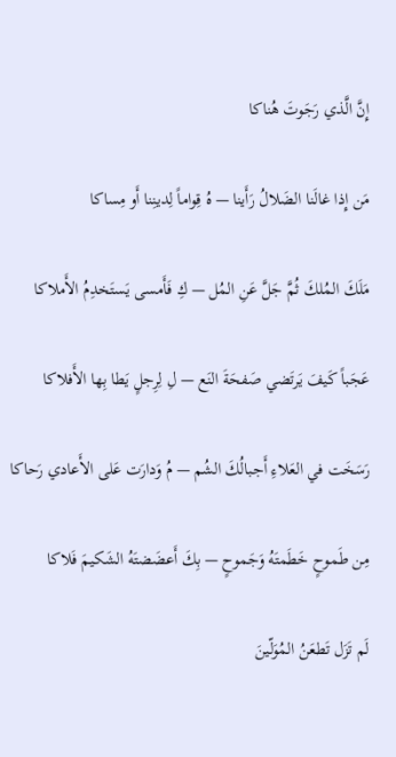إِنَّ الَّذي رَجَوتَ هُناكا

مَن إِذا غالَنا الضَلالُ رَأَينا — هُ قِواماً لِدينِنا أَو مِساكا

مَلَكَ المُلكَ ثُمَّ جَلَّ عَنِ المُل — كِ فَأَمسى يَستَخدِمُ الأَملاكا

عَجَباً كَيفَ يَرتَضي صَفحَةَ النَع — لِ لِرِجلٍ يَطا بِها الأَفلاكا

رَسَخَت في العَلاءِ أَجبالُكَ الشُم — مُ وَدارَت عَلى الأَعادي رَحاكا

مِن طَموحٍ خَطَمتَهُ وَجَموحٍ — بِكَ أَعضَضتَهُ الشَكيمَ فَلاكا

لَم تَزَل تَطعَنُ المُوَلّينَ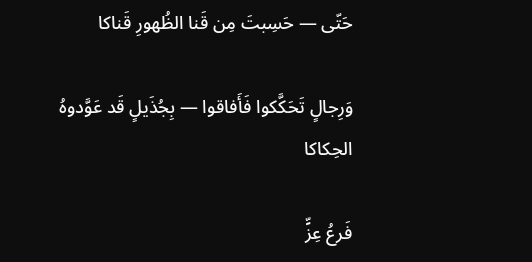حَتّى — حَسِبتَ مِن قَنا الظُهورِ قَناكا

وَرِجالٍ تَحَكَّكوا فَأَفاقوا — بِجُذَيلٍ قَد عَوَّدوهُ الحِكاكا

فَرعُ عِزٍّ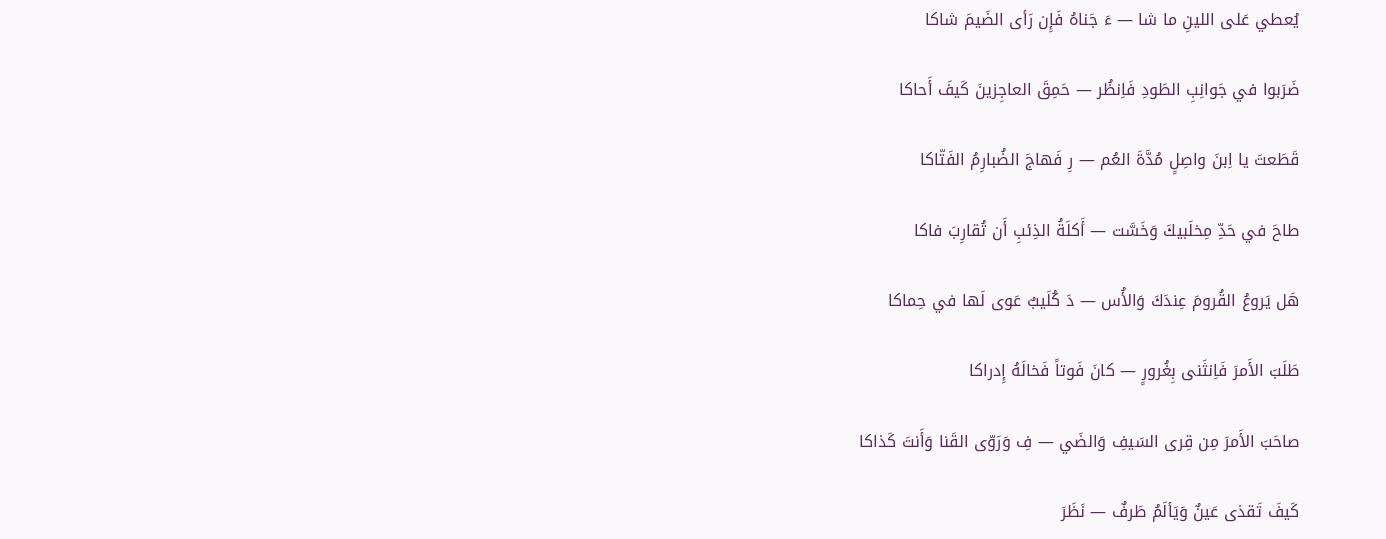يُعطي عَلى اللينِ ما شا — ءَ جَناهُ فَإِن رَأى الضَيمَ شاكا

ضَرَبوا في جَوانِبِ الطَودِ فَاِنظُر — حَمِقَ العاجِزينَ كَيفَ أَحاكا

قَطَعتَ يا اِبنَ واصِلٍ مُدَّةَ العُم — رِ فَهاجَ الضُبارِمُ الفَتّاكا

طاحَ في حَدِّ مِخلَبيكَ وَخَسَّت — أَكلَةُ الذِئبِ أَن تُقارِبَ فاكا

هَل يَروعُ القُرومَ عِندَكَ وَالأُس — دَ كُلَيبٌ عَوى لَها في حِماكا

طَلَبَ الأَمرَ فَاِنثَنى بِغُرورٍ — كانَ فَوتاً فَخالَهُ إِدراكا

صاحَبَ الأَمرَ مِن قِرى السَيفِ وَالضَي — فِ وَرَوّى القَنا وَأَنتَ كَذاكا

كَيفَ تَقذى عَينٌ وَيَألَمُ طَرفٌ — نَظَرَ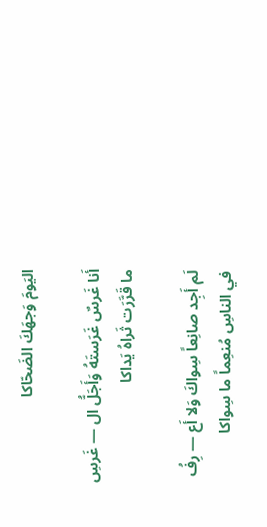اليَومَ وَجهَكَ الضَحّاكا

أَنا غَرسٌ غَرَستَهُ وَأَجَلُّ ال — غَرسِ ما قَرَّرَت ثَراهُ يَداكا

لَم أَجِد صانِعاً سِواكَ وَلا أَع — رِفُ في الناسِ مُنعِماً ما سِواكا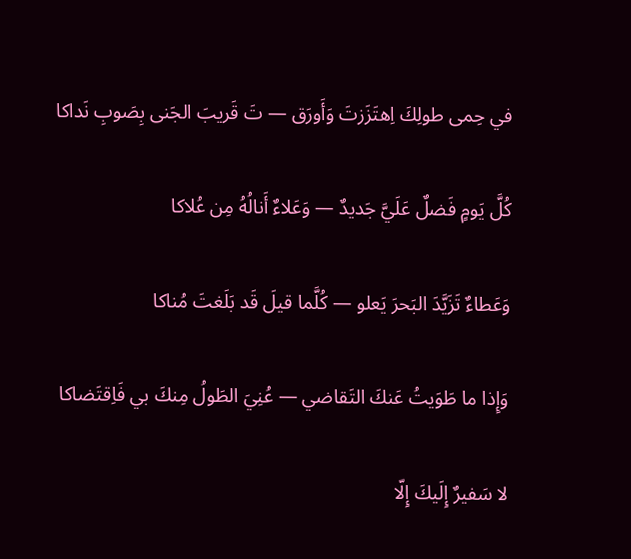في حِمى طولِكَ اِهتَزَزتَ وَأَورَق — تَ قَريبَ الجَنى بِصَوبِ نَداكا

كُلَّ يَومٍ فَضلٌ عَلَيَّ جَديدٌ — وَعَلاءٌ أَنالُهُ مِن عُلاكا

وَعَطاءٌ تَزَيَّدَ البَحرَ يَعلو — كُلَّما قيلَ قَد بَلَغتَ مُناكا

وَإِذا ما طَوَيتُ عَنكَ التَقاضي — عُنِيَ الطَولُ مِنكَ بي فَاِقتَضاكا

لا سَفيرٌ إِلَيكَ إِلّا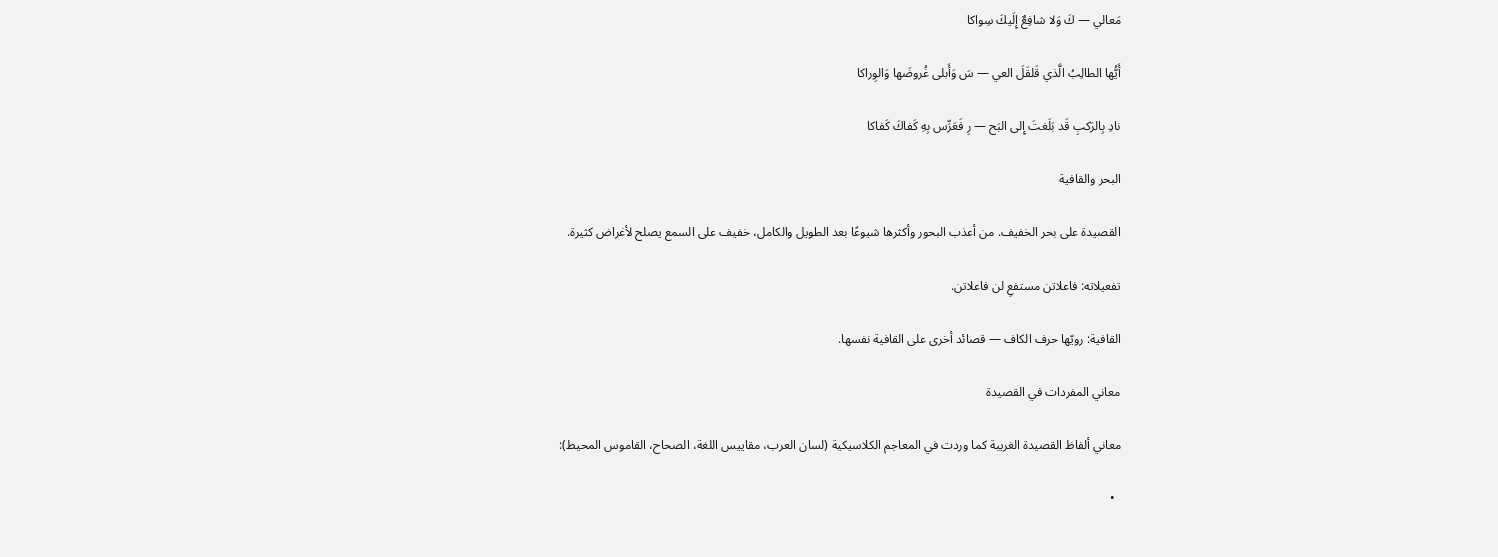مَعالي — كَ وَلا شافِعٌ إِلَيكَ سِواكا

أَيُّها الطالِبُ الَّذي قَلقَلَ العي — سَ وَأَبلى غُروضَها وَالوِراكا

نادِ بِالرَكبِ قَد بَلَغتَ إِلى البَح — رِ فَعَرِّس بِهِ كَفاكَ كَفاكا

البحر والقافية

القصيدة على بحر الخفيف. من أعذب البحور وأكثرها شيوعًا بعد الطويل والكامل، خفيف على السمع يصلح لأغراض كثيرة.

تفعيلاته: فاعلاتن مستفعِ لن فاعلاتن.

القافية: رويّها حرف الكاف — قصائد أخرى على القافية نفسها.

معاني المفردات في القصيدة

معاني ألفاظ القصيدة الغريبة كما وردت في المعاجم الكلاسيكية (لسان العرب، مقاييس اللغة، الصحاح، القاموس المحيط):

  •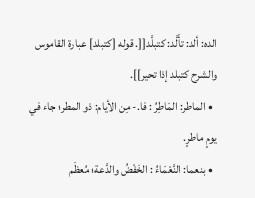الده: ألد: تأَلَّد: كتبلَّد[[. قوله [كتبلد] عبارة القاموس والشرح كتبلد إذا تحير]].
  • الماطر: المَاطِرُ : فا.- مِن الأيام: ذو المطر؛ جاء في يومٍ ماطرٍ.
  • بنعما: النَّعْمَاءُ : الخَفْضُ والدَّعة؛ مُعظَم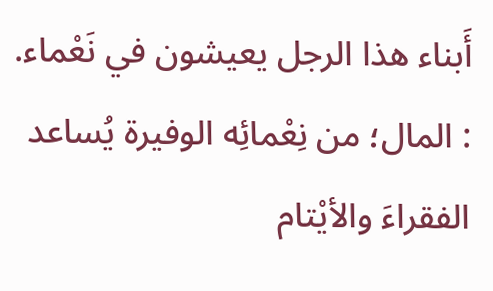أَبناء هذا الرجل يعيشون في نَعْماء. : المال؛ من نِعْمائِه الوفيرة يُساعد الفقراءَ والأيْتام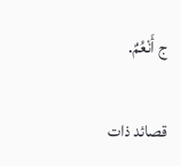ج أَنْعُمٌ.

قصائد ذات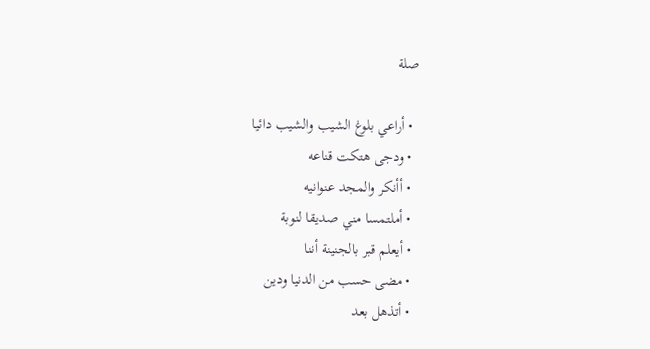صلة

  • أراعي بلوغ الشيب والشيب دائيا
  • ودجى هتكت قناعه
  • أأنكر والمجد عنوانيه
  • أملتمسا مني صديقا لنوبة
  • أيعلم قبر بالجنينة أننا
  • مضى حسب من الدنيا ودين
  • أتذهل بعد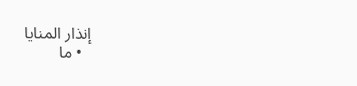إنذار المنايا
  • ما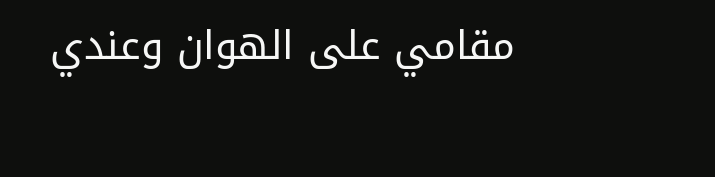مقامي على الهوان وعندي